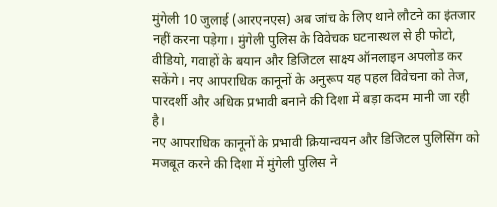मुंगेली 10 जुलाई (आरएनएस) अब जांच के लिए थाने लौटने का इंतजार नहीं करना पड़ेगा। मुंगेली पुलिस के विवेचक घटनास्थल से ही फोटो, वीडियो, गवाहों के बयान और डिजिटल साक्ष्य ऑनलाइन अपलोड कर सकेंगे। नए आपराधिक कानूनों के अनुरूप यह पहल विवेचना को तेज, पारदर्शी और अधिक प्रभावी बनाने की दिशा में बड़ा कदम मानी जा रही है।
नए आपराधिक कानूनों के प्रभावी क्रियान्वयन और डिजिटल पुलिसिंग को मजबूत करने की दिशा में मुंगेली पुलिस ने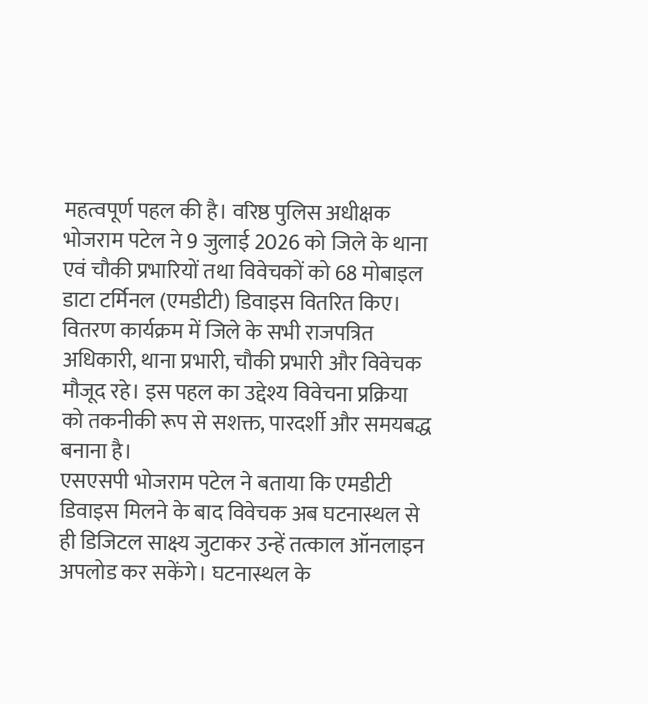महत्वपूर्ण पहल की है। वरिष्ठ पुलिस अधीक्षक भोजराम पटेल ने 9 जुलाई 2026 को जिले के थाना एवं चौकी प्रभारियों तथा विवेचकों को 68 मोबाइल डाटा टर्मिनल (एमडीटी) डिवाइस वितरित किए। वितरण कार्यक्रम में जिले के सभी राजपत्रित अधिकारी, थाना प्रभारी, चौकी प्रभारी और विवेचक मौजूद रहे। इस पहल का उद्देश्य विवेचना प्रक्रिया को तकनीकी रूप से सशक्त, पारदर्शी और समयबद्ध बनाना है।
एसएसपी भोजराम पटेल ने बताया कि एमडीटी डिवाइस मिलने के बाद विवेचक अब घटनास्थल से ही डिजिटल साक्ष्य जुटाकर उन्हें तत्काल ऑनलाइन अपलोड कर सकेंगे। घटनास्थल के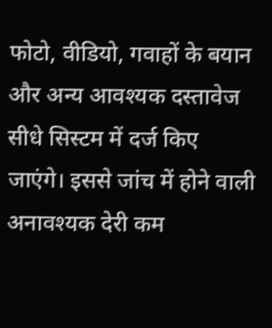फोटो, वीडियो, गवाहों के बयान और अन्य आवश्यक दस्तावेज सीधे सिस्टम में दर्ज किए जाएंगे। इससे जांच में होने वाली अनावश्यक देरी कम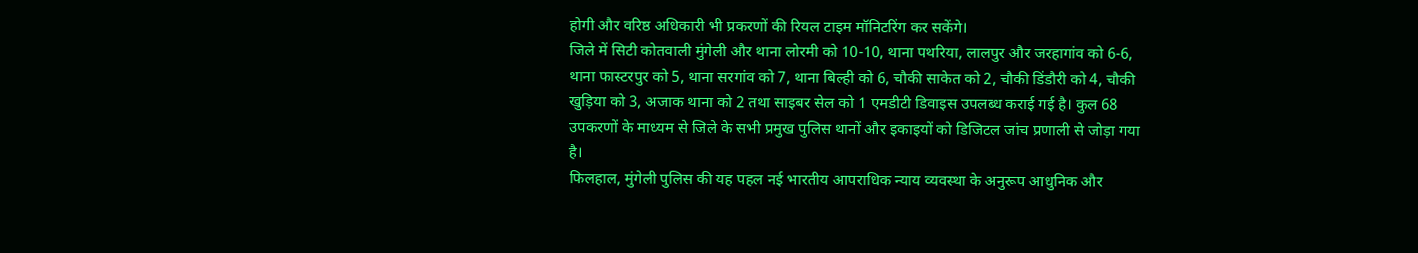होगी और वरिष्ठ अधिकारी भी प्रकरणों की रियल टाइम मॉनिटरिंग कर सकेंगे।
जिले में सिटी कोतवाली मुंगेली और थाना लोरमी को 10-10, थाना पथरिया, लालपुर और जरहागांव को 6-6, थाना फास्टरपुर को 5, थाना सरगांव को 7, थाना बिल्ही को 6, चौकी साकेत को 2, चौकी डिंडौरी को 4, चौकी खुड़िया को 3, अजाक थाना को 2 तथा साइबर सेल को 1 एमडीटी डिवाइस उपलब्ध कराई गई है। कुल 68 उपकरणों के माध्यम से जिले के सभी प्रमुख पुलिस थानों और इकाइयों को डिजिटल जांच प्रणाली से जोड़ा गया है।
फिलहाल, मुंगेली पुलिस की यह पहल नई भारतीय आपराधिक न्याय व्यवस्था के अनुरूप आधुनिक और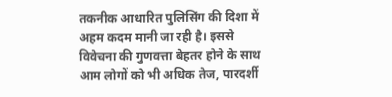तकनीक आधारित पुलिसिंग की दिशा में अहम कदम मानी जा रही है। इससे विवेचना की गुणवत्ता बेहतर होने के साथ आम लोगों को भी अधिक तेज, पारदर्शी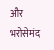और भरोसेमंद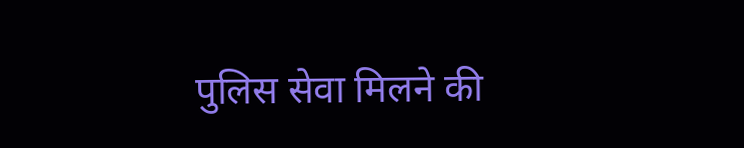पुलिस सेवा मिलने की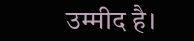उम्मीद है।